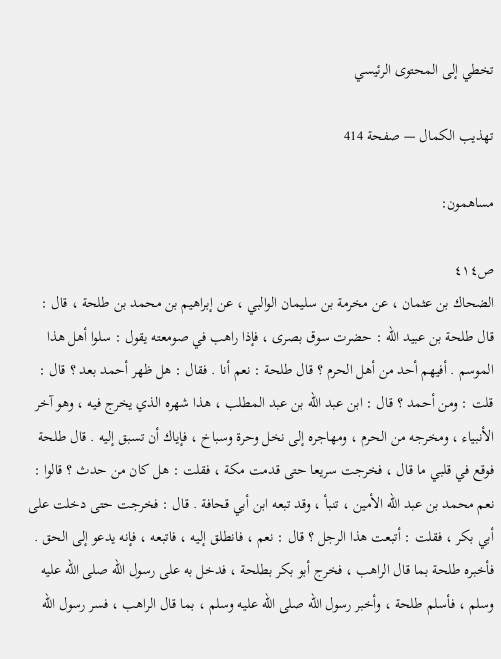تخطي إلى المحتوى الرئيسي

تهذيب الكمال — صفحة 414

مساهمون:

ص٤١٤
الضحاك بن عثمان ، عن مخرمة بن سليمان الوالبي ، عن إبراهيم بن محمد بن طلحة ، قال : قال طلحة بن عبيد الله : حضرت سوق بصرى ، فإذا راهب في صومعته يقول : سلوا أهل هذا الموسم . أفيهم أحد من أهل الحرم ؟ قال طلحة : نعم أنا . فقال : هل ظهر أحمد بعد ؟ قال : قلت : ومن أحمد ؟ قال : ابن عبد الله بن عبد المطلب ، هذا شهره الذي يخرج فيه ، وهو آخر الأنبياء ، ومخرجه من الحرم ، ومهاجره إلى نخل وحرة وسباخ ، فإياك أن تسبق إليه . قال طلحة فوقع في قلبي ما قال ، فخرجت سريعا حتى قدمت مكة ، فقلت : هل كان من حدث ؟ قالوا : نعم محمد بن عبد الله الأمين ، تنبأ ، وقد تبعه ابن أبي قحافة . قال : فخرجت حتى دخلت على أبي بكر ، فقلت : أتبعت هذا الرجل ؟ قال : نعم ، فانطلق إليه ، فاتبعه ، فإنه يدعو إلى الحق . فأخبره طلحة بما قال الراهب ، فخرج أبو بكر بطلحة ، فدخل به على رسول الله صلى الله عليه وسلم ، فأسلم طلحة ، وأخبر رسول الله صلى الله عليه وسلم ، بما قال الراهب ، فسر رسول الله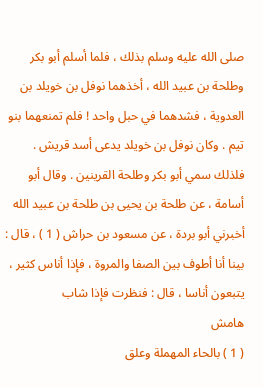صلى الله عليه وسلم بذلك ، فلما أسلم أبو بكر وطلحة بن عبيد الله ، أخذهما نوفل بن خويلد بن العدوية ، فشدهما في حبل واحد ! فلم تمنعهما بنو تيم . وكان نوفل بن خويلد يدعى أسد قريش . فلذلك سمي أبو بكر وطلحة القرينين . وقال أبو أسامة ، عن طلحة بن يحيى بن طلحة بن عبيد الله أخبرني أبو بردة ، عن مسعود بن حراش ( 1 ) ، قال : بينا أنا أطوف بين الصفا والمروة ، فإذا أناس كثير ، يتبعون أناسا ، قال : فنظرت فإذا شاب
هامش
( 1 ) بالحاء المهملة وعلق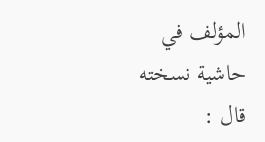المؤلف في حاشية نسخته قال :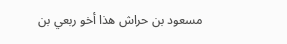مسعود بن حراش هذا أخو ربعي بن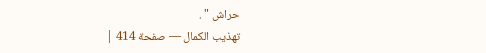حراش " .
تهذيب الكمال — صفحة 414 |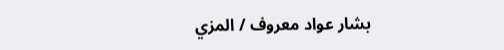بشار عواد معروف / المزي